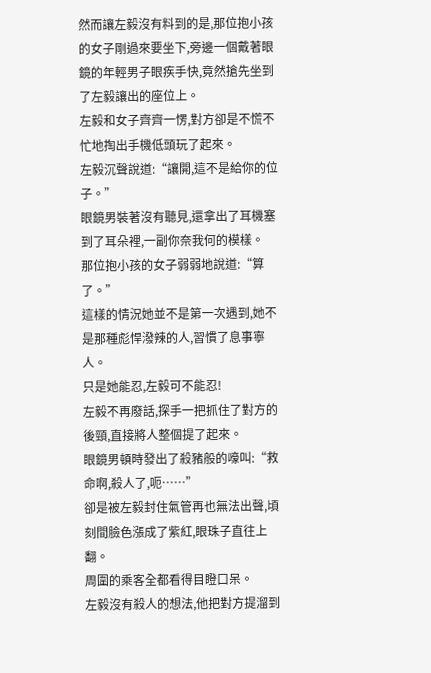然而讓左毅沒有料到的是,那位抱小孩的女子剛過來要坐下,旁邊一個戴著眼鏡的年輕男子眼疾手快,竟然搶先坐到了左毅讓出的座位上。
左毅和女子齊齊一愣,對方卻是不慌不忙地掏出手機低頭玩了起來。
左毅沉聲說道:“讓開,這不是給你的位子。”
眼鏡男裝著沒有聽見,還拿出了耳機塞到了耳朵裡,一副你奈我何的模樣。
那位抱小孩的女子弱弱地說道:“算了。”
這樣的情況她並不是第一次遇到,她不是那種彪悍潑辣的人,習慣了息事寧人。
只是她能忍,左毅可不能忍!
左毅不再廢話,探手一把抓住了對方的後頸,直接將人整個提了起來。
眼鏡男頓時發出了殺豬般的嚎叫:“救命啊,殺人了,呃……”
卻是被左毅封住氣管再也無法出聲,頃刻間臉色漲成了紫紅,眼珠子直往上翻。
周圍的乘客全都看得目瞪口呆。
左毅沒有殺人的想法,他把對方提溜到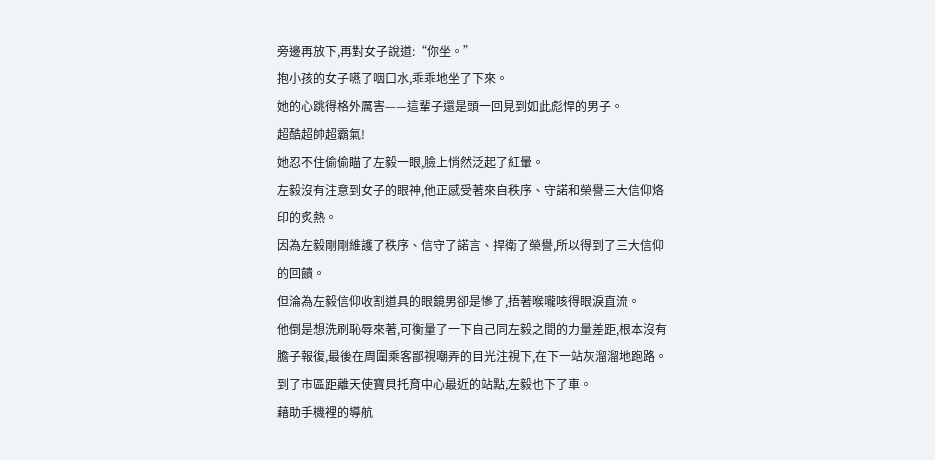旁邊再放下,再對女子說道:“你坐。”
抱小孩的女子嚥了咽口水,乖乖地坐了下來。
她的心跳得格外厲害——這輩子還是頭一回見到如此彪悍的男子。
超酷超帥超霸氣!
她忍不住偷偷瞄了左毅一眼,臉上悄然泛起了紅暈。
左毅沒有注意到女子的眼神,他正感受著來自秩序、守諾和榮譽三大信仰烙印的炙熱。
因為左毅剛剛維護了秩序、信守了諾言、捍衛了榮譽,所以得到了三大信仰的回饋。
但淪為左毅信仰收割道具的眼鏡男卻是慘了,捂著喉嚨咳得眼淚直流。
他倒是想洗刷恥辱來著,可衡量了一下自己同左毅之間的力量差距,根本沒有膽子報復,最後在周圍乘客鄙視嘲弄的目光注視下,在下一站灰溜溜地跑路。
到了市區距離天使寶貝托育中心最近的站點,左毅也下了車。
藉助手機裡的導航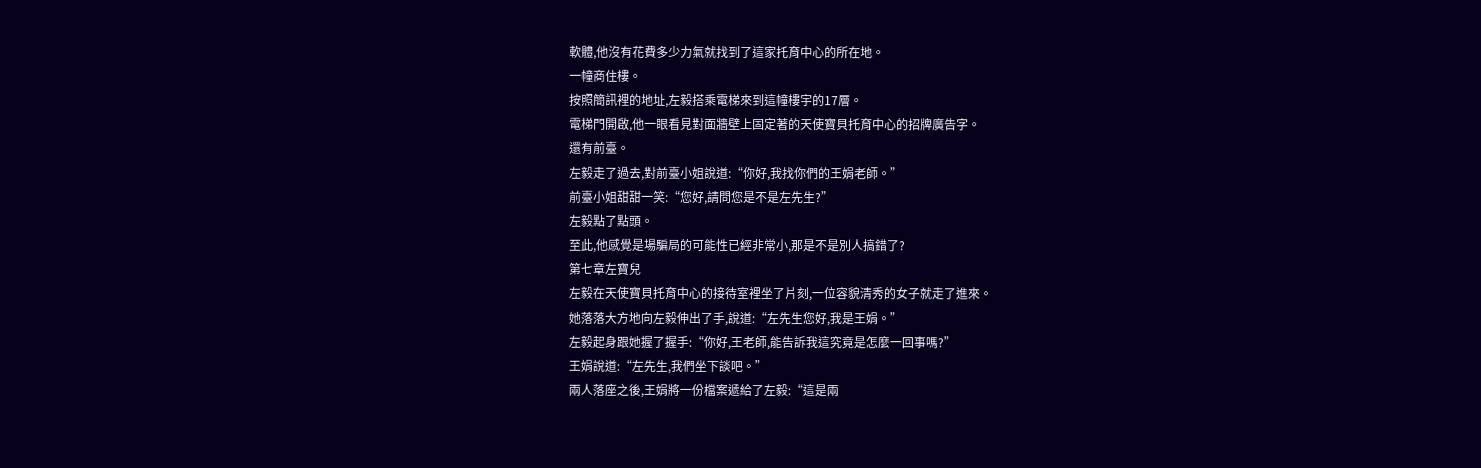軟體,他沒有花費多少力氣就找到了這家托育中心的所在地。
一幢商住樓。
按照簡訊裡的地址,左毅搭乘電梯來到這幢樓宇的17層。
電梯門開啟,他一眼看見對面牆壁上固定著的天使寶貝托育中心的招牌廣告字。
還有前臺。
左毅走了過去,對前臺小姐說道:“你好,我找你們的王娟老師。”
前臺小姐甜甜一笑:“您好,請問您是不是左先生?”
左毅點了點頭。
至此,他感覺是場騙局的可能性已經非常小,那是不是別人搞錯了?
第七章左寶兒
左毅在天使寶貝托育中心的接待室裡坐了片刻,一位容貌清秀的女子就走了進來。
她落落大方地向左毅伸出了手,說道:“左先生您好,我是王娟。”
左毅起身跟她握了握手:“你好,王老師,能告訴我這究竟是怎麼一回事嗎?”
王娟說道:“左先生,我們坐下談吧。”
兩人落座之後,王娟將一份檔案遞給了左毅:“這是兩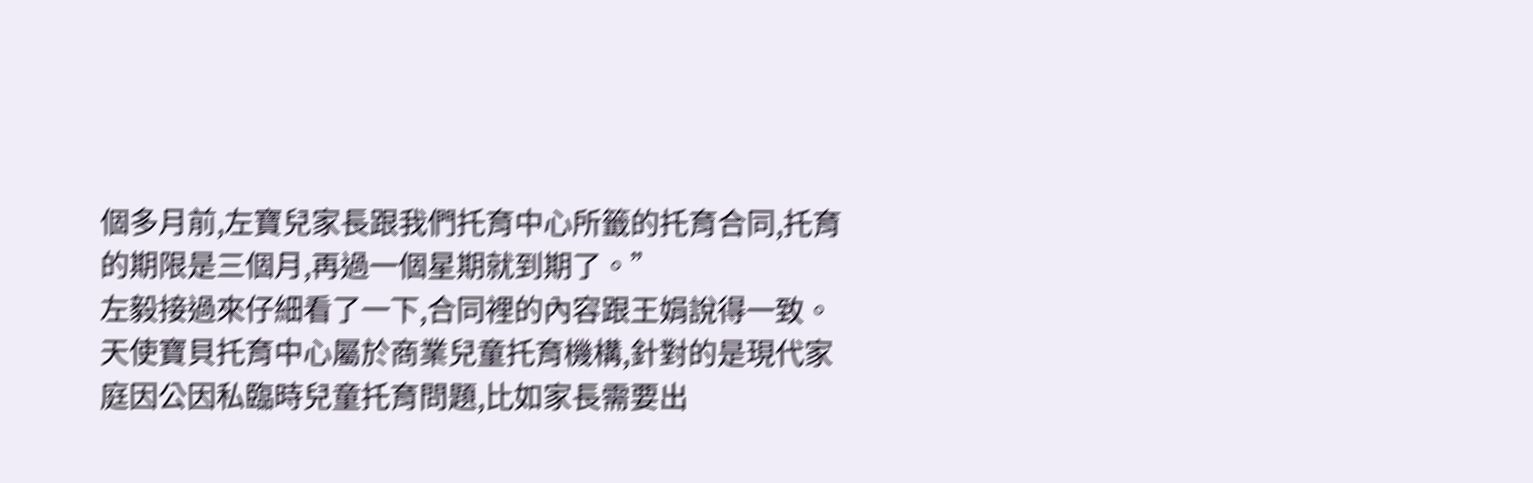個多月前,左寶兒家長跟我們托育中心所籤的托育合同,托育的期限是三個月,再過一個星期就到期了。”
左毅接過來仔細看了一下,合同裡的內容跟王娟說得一致。
天使寶貝托育中心屬於商業兒童托育機構,針對的是現代家庭因公因私臨時兒童托育問題,比如家長需要出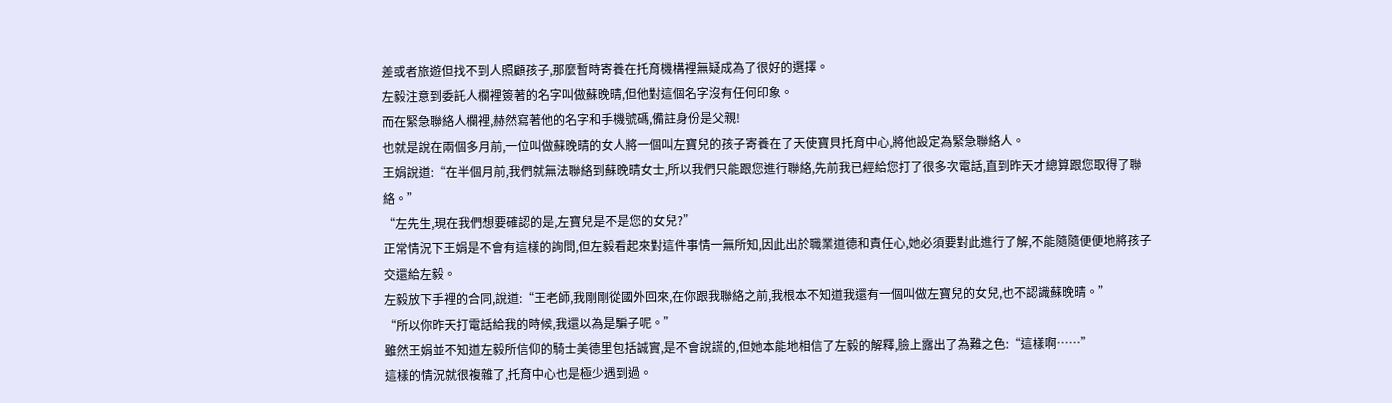差或者旅遊但找不到人照顧孩子,那麼暫時寄養在托育機構裡無疑成為了很好的選擇。
左毅注意到委託人欄裡簽著的名字叫做蘇晚晴,但他對這個名字沒有任何印象。
而在緊急聯絡人欄裡,赫然寫著他的名字和手機號碼,備註身份是父親!
也就是說在兩個多月前,一位叫做蘇晚晴的女人將一個叫左寶兒的孩子寄養在了天使寶貝托育中心,將他設定為緊急聯絡人。
王娟說道:“在半個月前,我們就無法聯絡到蘇晚晴女士,所以我們只能跟您進行聯絡,先前我已經給您打了很多次電話,直到昨天才總算跟您取得了聯絡。”
“左先生,現在我們想要確認的是,左寶兒是不是您的女兒?”
正常情況下王娟是不會有這樣的詢問,但左毅看起來對這件事情一無所知,因此出於職業道德和責任心,她必須要對此進行了解,不能隨隨便便地將孩子交還給左毅。
左毅放下手裡的合同,說道:“王老師,我剛剛從國外回來,在你跟我聯絡之前,我根本不知道我還有一個叫做左寶兒的女兒,也不認識蘇晚晴。”
“所以你昨天打電話給我的時候,我還以為是騙子呢。”
雖然王娟並不知道左毅所信仰的騎士美德里包括誠實,是不會說謊的,但她本能地相信了左毅的解釋,臉上露出了為難之色:“這樣啊……”
這樣的情況就很複雜了,托育中心也是極少遇到過。